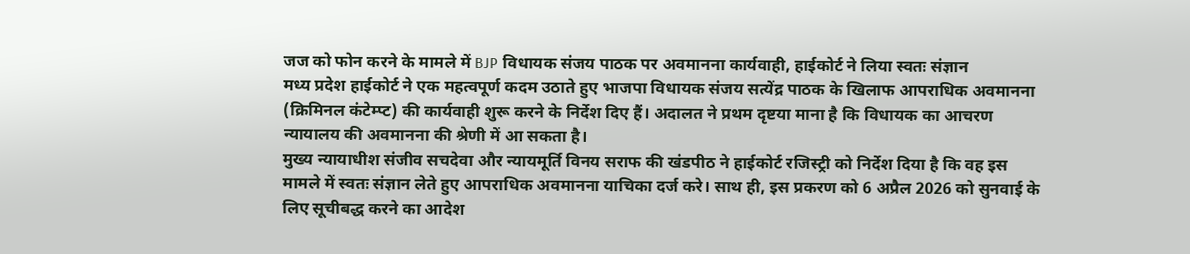जज को फोन करने के मामले में BJP विधायक संजय पाठक पर अवमानना कार्यवाही, हाईकोर्ट ने लिया स्वतः संज्ञान
मध्य प्रदेश हाईकोर्ट ने एक महत्वपूर्ण कदम उठाते हुए भाजपा विधायक संजय सत्येंद्र पाठक के खिलाफ आपराधिक अवमानना (क्रिमिनल कंटेम्प्ट) की कार्यवाही शुरू करने के निर्देश दिए हैं। अदालत ने प्रथम दृष्टया माना है कि विधायक का आचरण न्यायालय की अवमानना की श्रेणी में आ सकता है।
मुख्य न्यायाधीश संजीव सचदेवा और न्यायमूर्ति विनय सराफ की खंडपीठ ने हाईकोर्ट रजिस्ट्री को निर्देश दिया है कि वह इस मामले में स्वतः संज्ञान लेते हुए आपराधिक अवमानना याचिका दर्ज करे। साथ ही, इस प्रकरण को 6 अप्रैल 2026 को सुनवाई के लिए सूचीबद्ध करने का आदेश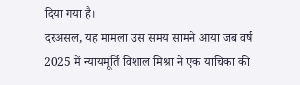दिया गया है।
दरअसल, यह मामला उस समय सामने आया जब वर्ष 2025 में न्यायमूर्ति विशाल मिश्रा ने एक याचिका की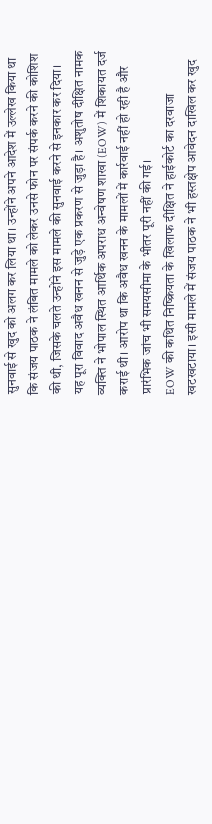सुनवाई से खुद को अलग कर लिया था। उन्होंने अपने आदेश में उल्लेख किया था कि संजय पाठक ने लंबित मामले को लेकर उनसे फोन पर संपर्क करने की कोशिश की थी, जिसके चलते उन्होंने इस मामले की सुनवाई करने से इनकार कर दिया।
यह पूरा विवाद अवैध खनन से जुड़े एक प्रकरण से जुड़ा है। अशुतोष दीक्षित नामक व्यक्ति ने भोपाल स्थित आर्थिक अपराध अन्वेषण शाखा (EOW) में शिकायत दर्ज कराई थी। आरोप था कि अवैध खनन के मामलों में कार्रवाई नहीं हो रही है और प्रारंभिक जांच भी समयसीमा के भीतर पूरी नहीं की गई।
EOW की कथित निष्क्रियता के खिलाफ दीक्षित ने हाईकोर्ट का दरवाजा खटखटाया। इसी मामले में संजय पाठक ने भी हस्तक्षेप आवेदन दाखिल कर खुद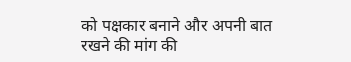को पक्षकार बनाने और अपनी बात रखने की मांग की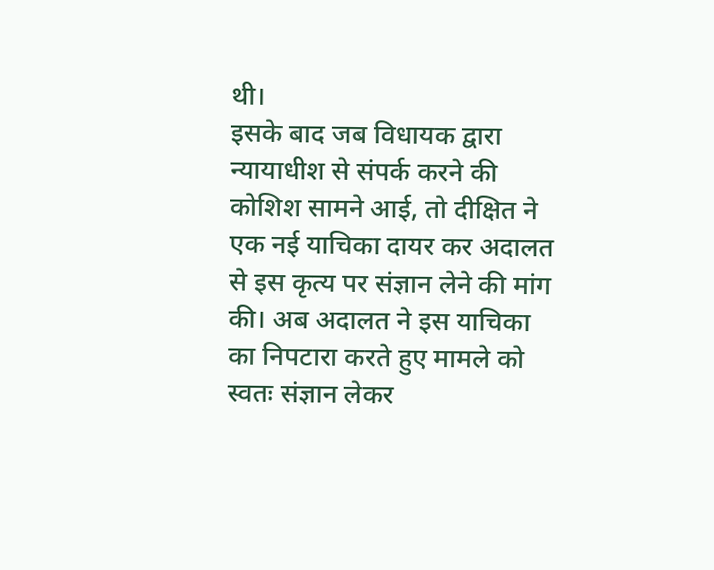थी।
इसके बाद जब विधायक द्वारा न्यायाधीश से संपर्क करने की कोशिश सामने आई, तो दीक्षित ने एक नई याचिका दायर कर अदालत से इस कृत्य पर संज्ञान लेने की मांग की। अब अदालत ने इस याचिका का निपटारा करते हुए मामले को स्वतः संज्ञान लेकर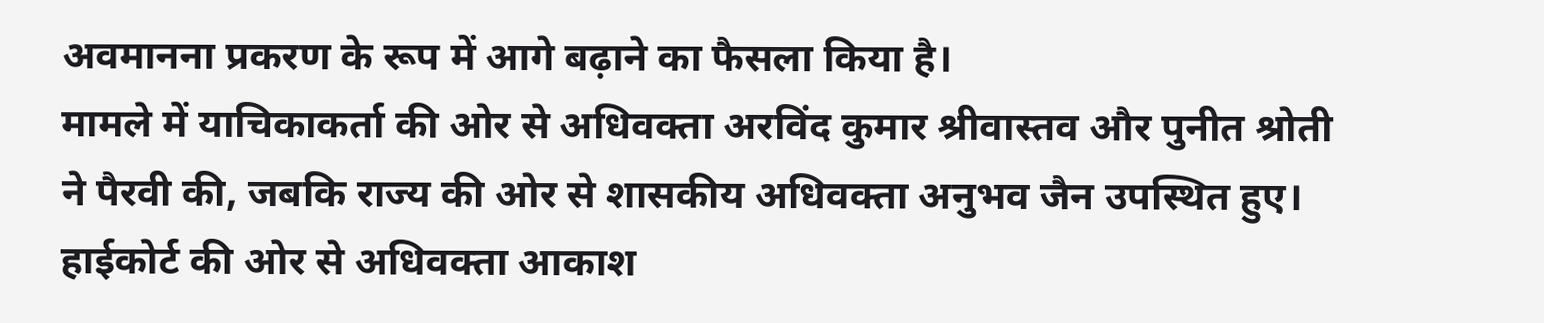अवमानना प्रकरण के रूप में आगे बढ़ाने का फैसला किया है।
मामले में याचिकाकर्ता की ओर से अधिवक्ता अरविंद कुमार श्रीवास्तव और पुनीत श्रोती ने पैरवी की, जबकि राज्य की ओर से शासकीय अधिवक्ता अनुभव जैन उपस्थित हुए। हाईकोर्ट की ओर से अधिवक्ता आकाश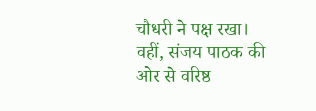चौधरी ने पक्ष रखा। वहीं, संजय पाठक की ओर से वरिष्ठ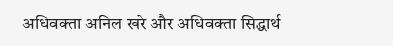अधिवक्ता अनिल खरे और अधिवक्ता सिद्धार्थ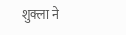शुक्ला ने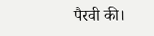पैरवी की।